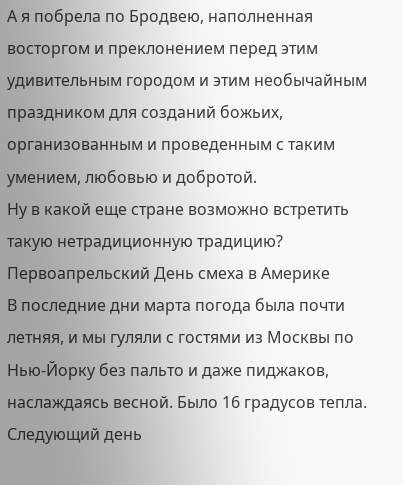А я побрела по Бродвею, наполненная восторгом и преклонением перед этим удивительным городом и этим необычайным праздником для созданий божьих, организованным и проведенным с таким умением, любовью и добротой.
Ну в какой еще стране возможно встретить такую нетрадиционную традицию?
Первоапрельский День смеха в Америке
В последние дни марта погода была почти летняя, и мы гуляли с гостями из Москвы по Нью-Йорку без пальто и даже пиджаков, наслаждаясь весной. Было 16 градусов тепла.
Следующий день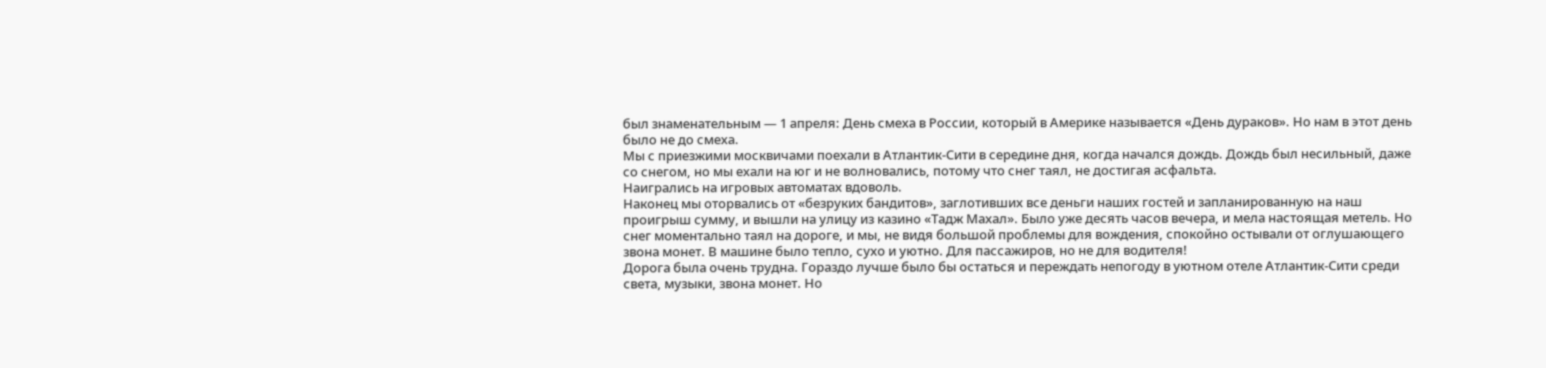был знаменательным — 1 апреля: День смеха в России, который в Америке называется «День дураков». Но нам в этот день было не до смеха.
Мы с приезжими москвичами поехали в Атлантик-Сити в середине дня, когда начался дождь. Дождь был несильный, даже со снегом, но мы ехали на юг и не волновались, потому что снег таял, не достигая асфальта.
Наигрались на игровых автоматах вдоволь.
Наконец мы оторвались от «безруких бандитов», заглотивших все деньги наших гостей и запланированную на наш проигрыш сумму, и вышли на улицу из казино «Тадж Махал». Было уже десять часов вечера, и мела настоящая метель. Но снег моментально таял на дороге, и мы, не видя большой проблемы для вождения, спокойно остывали от оглушающего звона монет. В машине было тепло, сухо и уютно. Для пассажиров, но не для водителя!
Дорога была очень трудна. Гораздо лучше было бы остаться и переждать непогоду в уютном отеле Атлантик-Сити среди света, музыки, звона монет. Но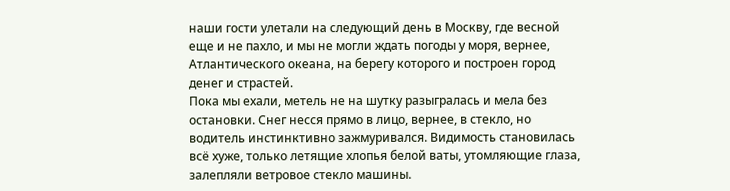наши гости улетали на следующий день в Москву, где весной еще и не пахло, и мы не могли ждать погоды у моря, вернее, Атлантического океана, на берегу которого и построен город денег и страстей.
Пока мы ехали, метель не на шутку разыгралась и мела без остановки. Снег несся прямо в лицо, вернее, в стекло, но водитель инстинктивно зажмуривался. Видимость становилась всё хуже, только летящие хлопья белой ваты, утомляющие глаза, залепляли ветровое стекло машины.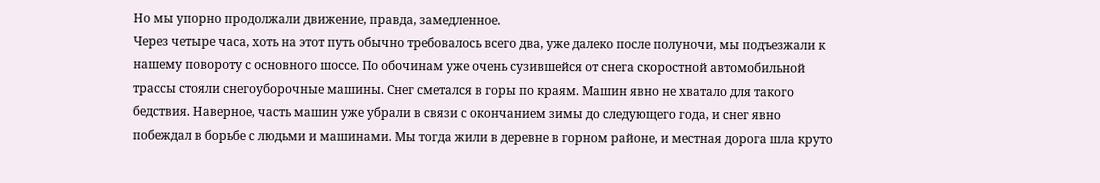Но мы упорно продолжали движение, правда, замедленное.
Через четыре часа, хоть на этот путь обычно требовалось всего два, уже далеко после полуночи, мы подъезжали к нашему повороту с основного шоссе. По обочинам уже очень сузившейся от снега скоростной автомобильной трассы стояли снегоуборочные машины. Снег сметался в горы по краям. Машин явно не хватало для такого бедствия. Наверное, часть машин уже убрали в связи с окончанием зимы до следующего года, и снег явно побеждал в борьбе с людьми и машинами. Мы тогда жили в деревне в горном районе, и местная дорога шла круто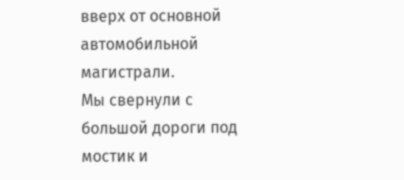вверх от основной автомобильной магистрали.
Мы свернули с большой дороги под мостик и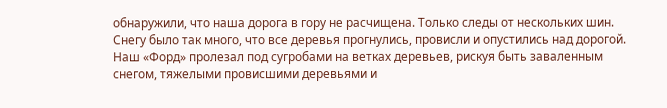обнаружили, что наша дорога в гору не расчищена. Только следы от нескольких шин. Снегу было так много, что все деревья прогнулись, провисли и опустились над дорогой. Наш «Форд» пролезал под сугробами на ветках деревьев, рискуя быть заваленным снегом, тяжелыми провисшими деревьями и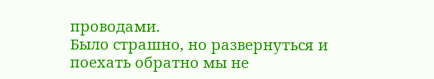проводами.
Было страшно, но развернуться и поехать обратно мы не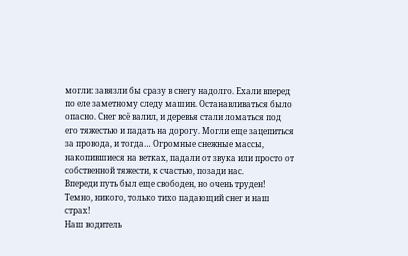могли: завязли бы сразу в снегу надолго. Ехали вперед по еле заметному следу машин. Останавливаться было опасно. Снег всё валил, и деревья стали ломаться под его тяжестью и падать на дорогу. Могли еще зацепиться за провода, и тогда… Огромные снежные массы, накопившиеся на ветках, падали от звука или просто от собственной тяжести, к счастью, позади нас.
Впереди путь был еще свободен, но очень труден! Темно, никого, только тихо падающий снег и наш страх!
Наш водитель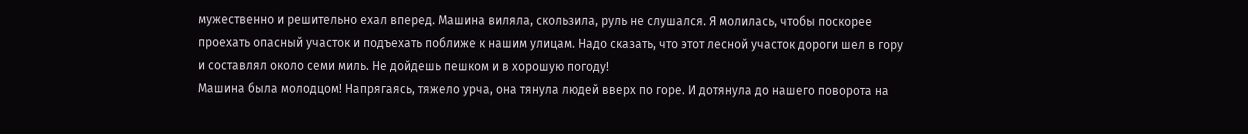мужественно и решительно ехал вперед. Машина виляла, скользила, руль не слушался. Я молилась, чтобы поскорее проехать опасный участок и подъехать поближе к нашим улицам. Надо сказать, что этот лесной участок дороги шел в гору и составлял около семи миль. Не дойдешь пешком и в хорошую погоду!
Машина была молодцом! Напрягаясь, тяжело урча, она тянула людей вверх по горе. И дотянула до нашего поворота на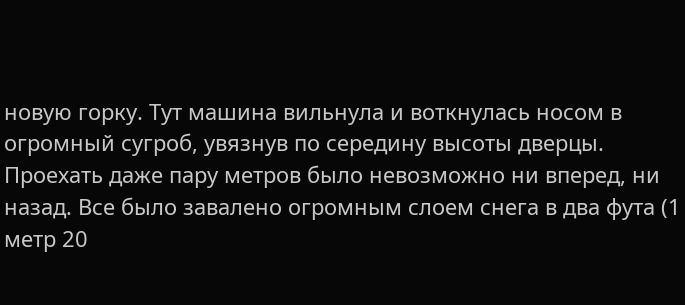новую горку. Тут машина вильнула и воткнулась носом в огромный сугроб, увязнув по середину высоты дверцы. Проехать даже пару метров было невозможно ни вперед, ни назад. Все было завалено огромным слоем снега в два фута (1 метр 20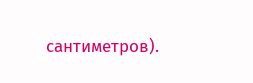сантиметров).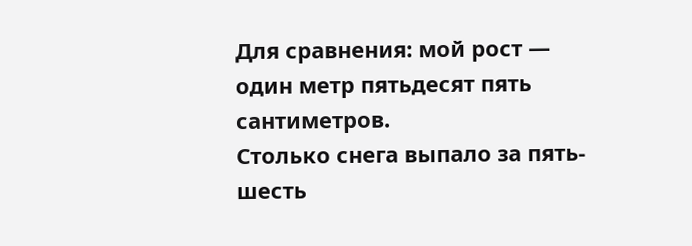Для сравнения: мой рост — один метр пятьдесят пять сантиметров.
Столько снега выпало за пять-шесть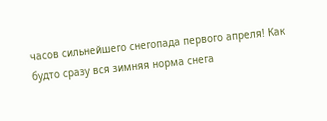часов сильнейшего снегопада первого апреля! Как будто сразу вся зимняя норма снега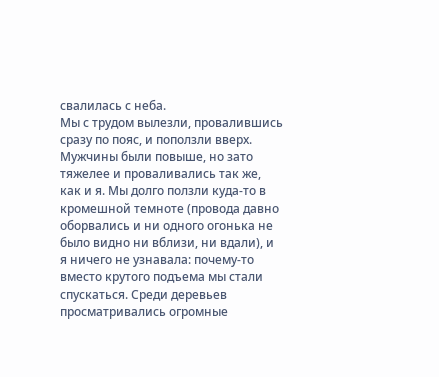свалилась с неба.
Мы с трудом вылезли, провалившись сразу по пояс, и поползли вверх. Мужчины были повыше, но зато тяжелее и проваливались так же, как и я. Мы долго ползли куда-то в кромешной темноте (провода давно оборвались и ни одного огонька не было видно ни вблизи, ни вдали), и я ничего не узнавала: почему-то вместо крутого подъема мы стали спускаться. Среди деревьев просматривались огромные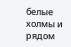белые холмы и рядом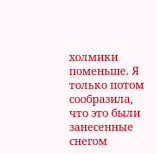холмики поменьше. Я только потом сообразила, что это были занесенные снегом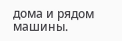дома и рядом машины.